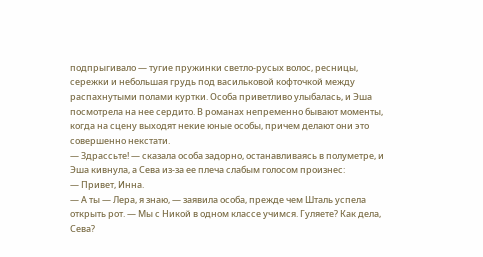подпрыгивало — тугие пружинки светло-русых волос, ресницы, сережки и небольшая грудь под васильковой кофточкой между распахнутыми полами куртки. Особа приветливо улыбалась, и Эша посмотрела на нее сердито. В романах непременно бывают моменты, когда на сцену выходят некие юные особы, причем делают они это совершенно некстати.
— Здрассьте! — сказала особа задорно, останавливаясь в полуметре, и Эша кивнула, а Сева из-за ее плеча слабым голосом произнес:
— Привет, Инна.
— А ты — Лера, я знаю, — заявила особа, прежде чем Шталь успела открыть рот. — Мы с Никой в одном классе учимся. Гуляете? Как дела, Сева?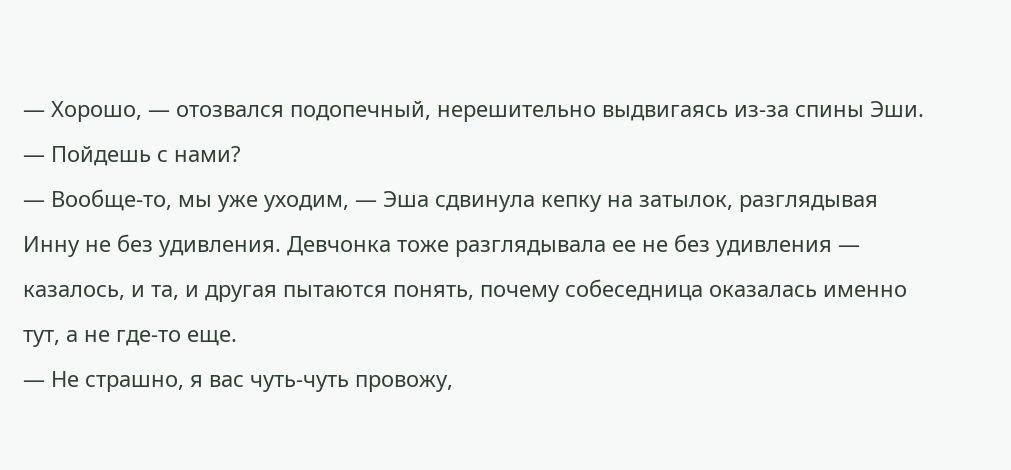— Хорошо, — отозвался подопечный, нерешительно выдвигаясь из-за спины Эши. — Пойдешь с нами?
— Вообще-то, мы уже уходим, — Эша сдвинула кепку на затылок, разглядывая Инну не без удивления. Девчонка тоже разглядывала ее не без удивления — казалось, и та, и другая пытаются понять, почему собеседница оказалась именно тут, а не где-то еще.
— Не страшно, я вас чуть-чуть провожу,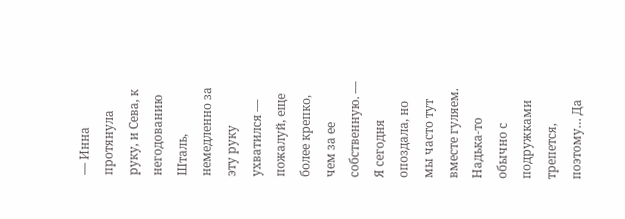— Инна протянула руку, и Сева, к негодованию Шталь, немедленно за эту руку ухватился — пожалуй, еще более крепко, чем за ее собственную. — Я сегодня опоздала, но мы часто тут вместе гуляем. Надька-то обычно с подружками трепется, поэтому… Да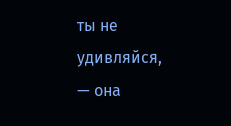ты не удивляйся, — она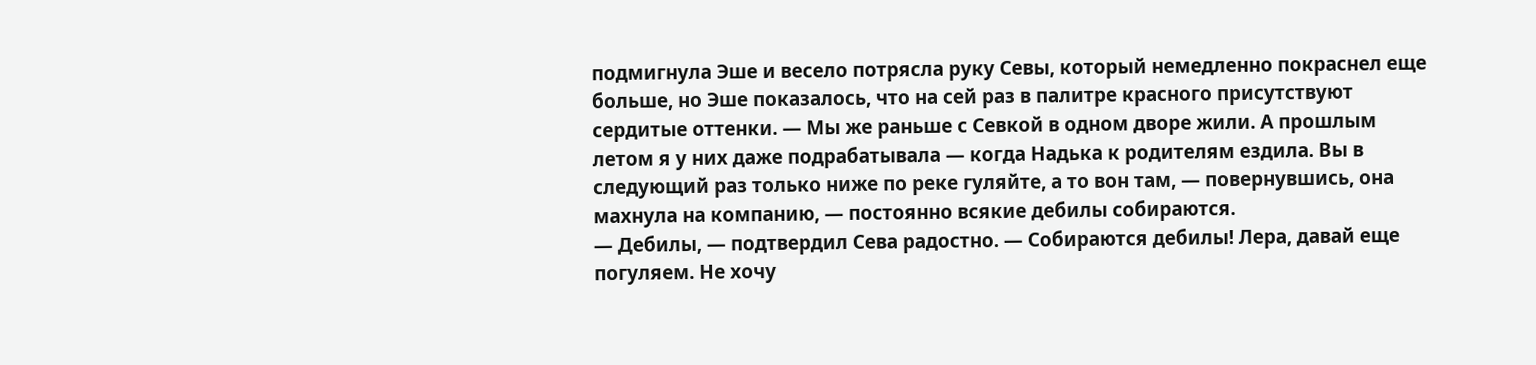подмигнула Эше и весело потрясла руку Севы, который немедленно покраснел еще больше, но Эше показалось, что на сей раз в палитре красного присутствуют сердитые оттенки. — Мы же раньше с Севкой в одном дворе жили. А прошлым летом я у них даже подрабатывала — когда Надька к родителям ездила. Вы в следующий раз только ниже по реке гуляйте, а то вон там, — повернувшись, она махнула на компанию, — постоянно всякие дебилы собираются.
— Дебилы, — подтвердил Сева радостно. — Собираются дебилы! Лера, давай еще погуляем. Не хочу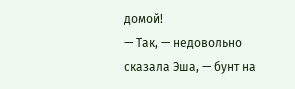домой!
— Так, — недовольно сказала Эша, — бунт на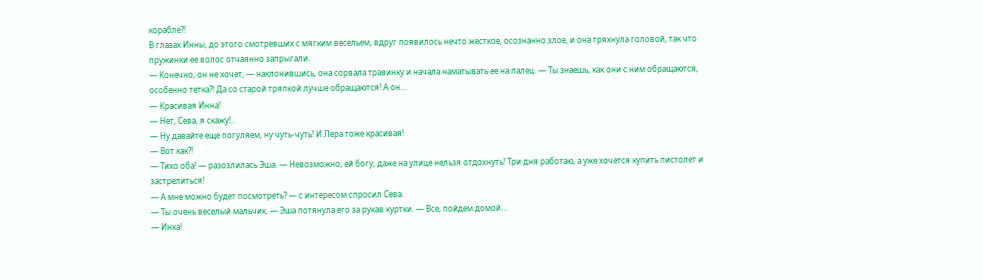корабле?!
В глазах Инны, до этого смотревших с мягким весельем, вдруг появилось нечто жесткое, осознанно злое, и она тряхнула головой, так что пружинки ее волос отчаянно запрыгали.
— Конечно, он не хочет, — наклонившись, она сорвала травинку и начала наматывать ее на палец. — Ты знаешь, как они с ним обращаются, особенно тетка?! Да со старой тряпкой лучше обращаются! А он…
— Красивая Инна!
— Нет, Сева, я скажу!..
— Ну давайте еще погуляем, ну чуть-чуть! И Лера тоже красивая!
— Вот как?!
— Тихо оба! — разозлилась Эша. — Невозможно, ей богу, даже на улице нельзя отдохнуть! Три дня работаю, а уже хочется купить пистолет и застрелиться!
— А мне можно будет посмотреть? — с интересом спросил Сева.
— Ты очень веселый мальчик, — Эша потянула его за рукав куртки. — Все, пойдем домой…
— Инка!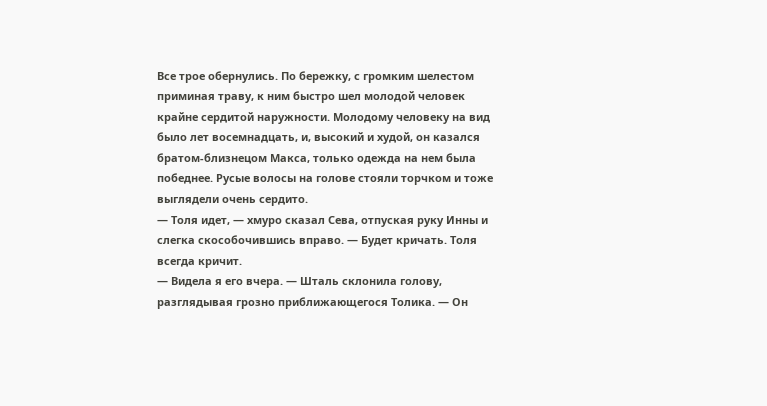Все трое обернулись. По бережку, с громким шелестом приминая траву, к ним быстро шел молодой человек крайне сердитой наружности. Молодому человеку на вид было лет восемнадцать, и, высокий и худой, он казался братом-близнецом Макса, только одежда на нем была победнее. Русые волосы на голове стояли торчком и тоже выглядели очень сердито.
— Толя идет, — хмуро сказал Сева, отпуская руку Инны и слегка скособочившись вправо. — Будет кричать. Толя всегда кричит.
— Видела я его вчера. — Шталь склонила голову, разглядывая грозно приближающегося Толика. — Он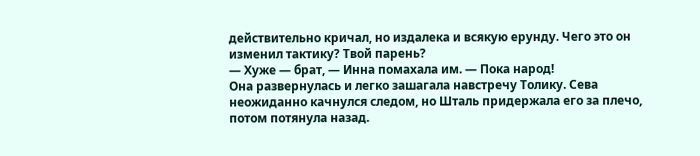действительно кричал, но издалека и всякую ерунду. Чего это он изменил тактику? Твой парень?
— Хуже — брат, — Инна помахала им. — Пока народ!
Она развернулась и легко зашагала навстречу Толику. Сева неожиданно качнулся следом, но Шталь придержала его за плечо, потом потянула назад.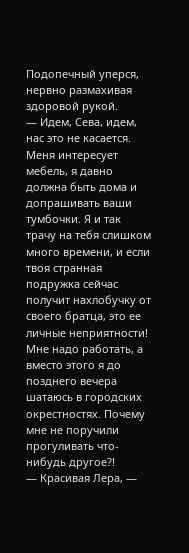Подопечный уперся, нервно размахивая здоровой рукой.
— Идем, Сева, идем, нас это не касается.
Меня интересует мебель, я давно должна быть дома и допрашивать ваши тумбочки. Я и так трачу на тебя слишком много времени, и если твоя странная подружка сейчас получит нахлобучку от своего братца, это ее личные неприятности! Мне надо работать, а вместо этого я до позднего вечера шатаюсь в городских окрестностях. Почему мне не поручили прогуливать что-нибудь другое?!
— Красивая Лера, —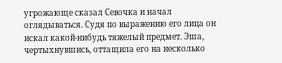угрожающе сказал Севочка и начал оглядываться. Судя по выражению его лица он искал какой-нибудь тяжелый предмет. Эша, чертыхнувшись, оттащила его на несколько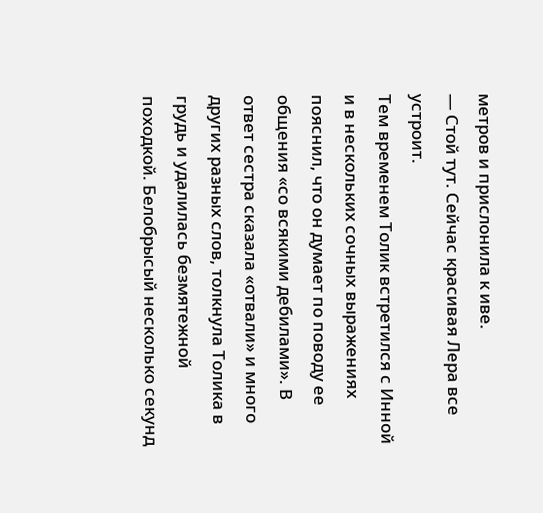метров и прислонила к иве.
— Стой тут. Сейчас красивая Лера все устроит.
Тем временем Толик встретился с Инной и в нескольких сочных выражениях пояснил, что он думает по поводу ее общения «со всякими дебилами». В ответ сестра сказала «отвали» и много других разных слов, толкнула Толика в грудь и удалилась безмятежной походкой. Белобрысый несколько секунд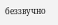беззвучно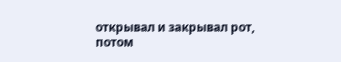открывал и закрывал рот, потом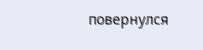повернулся